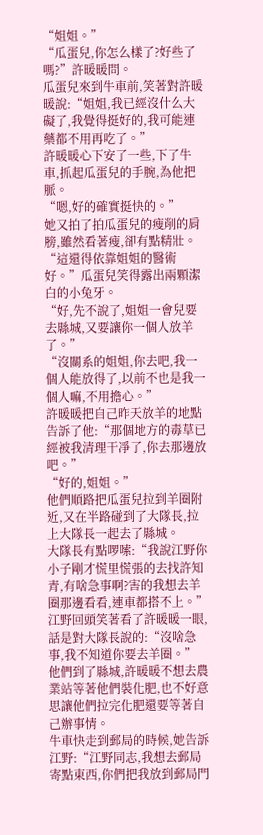“姐姐。”
“瓜蛋兒,你怎么樣了?好些了嗎?”許暖暖問。
瓜蛋兒來到牛車前,笑著對許暖暖說:“姐姐,我已經沒什么大礙了,我覺得挺好的,我可能連藥都不用再吃了。”
許暖暖心下安了一些,下了牛車,抓起瓜蛋兒的手腕,為他把脈。
“嗯,好的確實挺快的。”
她又拍了拍瓜蛋兒的瘦削的肩膀,雖然看著瘦,卻有點精壯。
“這還得依靠姐姐的醫術好。”瓜蛋兒笑得露出兩顆潔白的小兔牙。
“好,先不說了,姐姐一會兒要去縣城,又要讓你一個人放羊了。”
“沒關系的姐姐,你去吧,我一個人能放得了,以前不也是我一個人嘛,不用擔心。”
許暖暖把自己昨天放羊的地點告訴了他:“那個地方的毒草已經被我清理干凈了,你去那邊放吧。”
“好的,姐姐。”
他們順路把瓜蛋兒拉到羊圈附近,又在半路碰到了大隊長,拉上大隊長一起去了縣城。
大隊長有點啰嗦:“我說江野你小子剛才慌里慌張的去找許知青,有啥急事啊?害的我想去羊圈那邊看看,連車都搭不上。”
江野回頭笑著看了許暖暖一眼,話是對大隊長說的:“沒啥急事,我不知道你要去羊圈。”
他們到了縣城,許暖暖不想去農業站等著他們裝化肥,也不好意思讓他們拉完化肥還要等著自己辦事情。
牛車快走到郵局的時候,她告訴江野:“江野同志,我想去郵局寄點東西,你們把我放到郵局門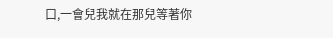口,一會兒我就在那兒等著你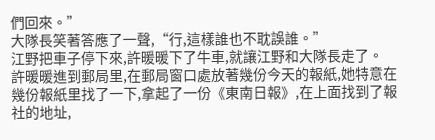們回來。”
大隊長笑著答應了一聲,“行,這樣誰也不耽誤誰。”
江野把車子停下來,許暖暖下了牛車,就讓江野和大隊長走了。
許暖暖進到郵局里,在郵局窗口處放著幾份今天的報紙,她特意在幾份報紙里找了一下,拿起了一份《東南日報》,在上面找到了報社的地址,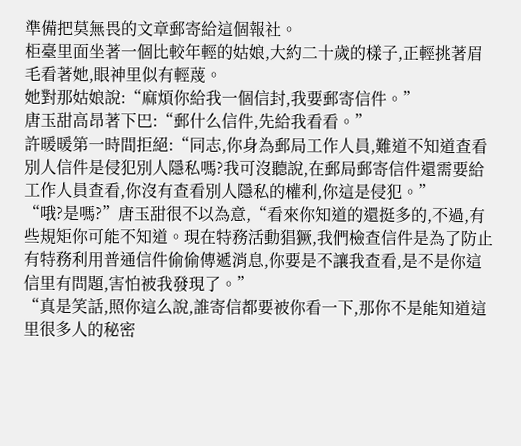準備把莫無畏的文章郵寄給這個報社。
柜臺里面坐著一個比較年輕的姑娘,大約二十歲的樣子,正輕挑著眉毛看著她,眼神里似有輕蔑。
她對那姑娘說:“麻煩你給我一個信封,我要郵寄信件。”
唐玉甜高昂著下巴:“郵什么信件,先給我看看。”
許暖暖第一時間拒絕:“同志,你身為郵局工作人員,難道不知道查看別人信件是侵犯別人隱私嗎?我可沒聽說,在郵局郵寄信件還需要給工作人員查看,你沒有查看別人隱私的權利,你這是侵犯。”
“哦?是嗎?”唐玉甜很不以為意,“看來你知道的還挺多的,不過,有些規矩你可能不知道。現在特務活動猖獗,我們檢查信件是為了防止有特務利用普通信件偷偷傳遞消息,你要是不讓我查看,是不是你這信里有問題,害怕被我發現了。”
“真是笑話,照你這么說,誰寄信都要被你看一下,那你不是能知道這里很多人的秘密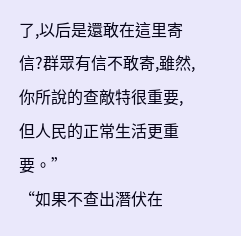了,以后是還敢在這里寄信?群眾有信不敢寄,雖然,你所說的查敵特很重要,但人民的正常生活更重要。”
“如果不查出潛伏在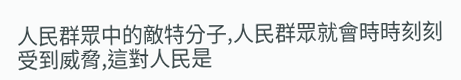人民群眾中的敵特分子,人民群眾就會時時刻刻受到威脅,這對人民是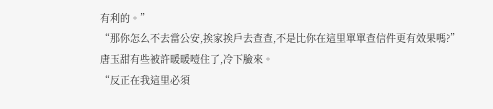有利的。”
“那你怎么不去當公安,挨家挨戶去查查,不是比你在這里單單查信件更有效果嗎?”
唐玉甜有些被許暖暖噎住了,冷下臉來。
“反正在我這里必須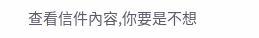查看信件內容,你要是不想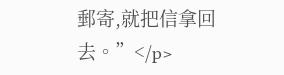郵寄,就把信拿回去。”</p>